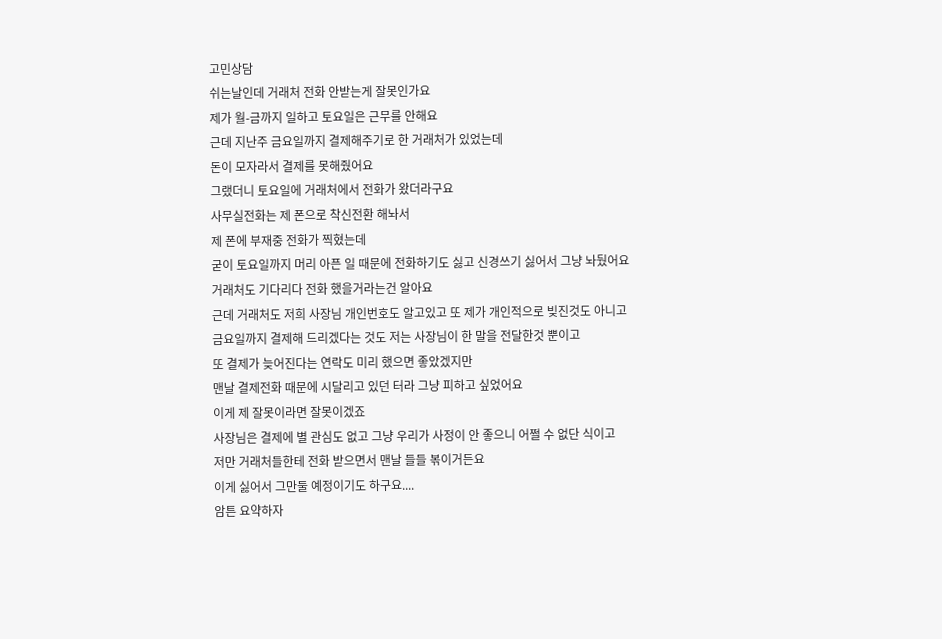고민상담
쉬는날인데 거래처 전화 안받는게 잘못인가요
제가 월-금까지 일하고 토요일은 근무를 안해요
근데 지난주 금요일까지 결제해주기로 한 거래처가 있었는데
돈이 모자라서 결제를 못해줬어요
그랬더니 토요일에 거래처에서 전화가 왔더라구요
사무실전화는 제 폰으로 착신전환 해놔서
제 폰에 부재중 전화가 찍혔는데
굳이 토요일까지 머리 아픈 일 때문에 전화하기도 싫고 신경쓰기 싫어서 그냥 놔뒀어요
거래처도 기다리다 전화 했을거라는건 알아요
근데 거래처도 저희 사장님 개인번호도 알고있고 또 제가 개인적으로 빚진것도 아니고
금요일까지 결제해 드리겠다는 것도 저는 사장님이 한 말을 전달한것 뿐이고
또 결제가 늦어진다는 연락도 미리 했으면 좋았겠지만
맨날 결제전화 때문에 시달리고 있던 터라 그냥 피하고 싶었어요
이게 제 잘못이라면 잘못이겠죠
사장님은 결제에 별 관심도 없고 그냥 우리가 사정이 안 좋으니 어쩔 수 없단 식이고
저만 거래처들한테 전화 받으면서 맨날 들들 볶이거든요
이게 싫어서 그만둘 예정이기도 하구요....
암튼 요약하자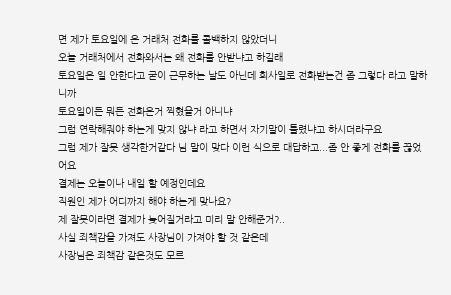면 제가 토요일에 온 거래처 전화를 콜백하지 않았더니
오늘 거래처에서 전화와서는 왜 전화를 안받냐고 하길래
토요일은 일 안한다고 굳이 근무하는 날도 아닌데 회사일로 전화받는건 좀 그렇다 라고 말하니까
토요일이든 뭐든 전화온거 찍혔을거 아니냐
그럼 연락해줘야 하는게 맞지 않냐 라고 하면서 자기말이 틀렸냐고 하시더라구요
그럼 제가 잘못 생각한거같다 님 말이 맞다 이런 식으로 대답하고...좀 안 좋게 전화를 끊었어요
결제는 오늘이나 내일 할 예정인데요
직원인 제가 어디까지 해야 하는게 맞나요?
제 잘못이라면 결제가 늦어질거라고 미리 말 안해준거?..
사실 죄책감을 가져도 사장님이 가져야 할 것 같은데
사장님은 죄책감 같은것도 모르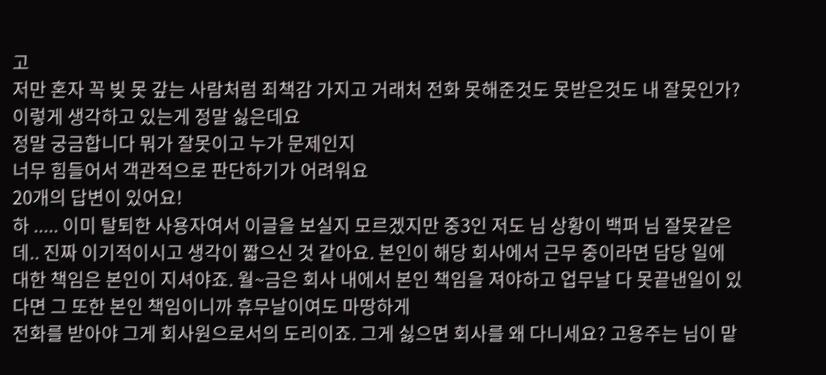고
저만 혼자 꼭 빚 못 갚는 사람처럼 죄책감 가지고 거래처 전화 못해준것도 못받은것도 내 잘못인가? 이렇게 생각하고 있는게 정말 싫은데요
정말 궁금합니다 뭐가 잘못이고 누가 문제인지
너무 힘들어서 객관적으로 판단하기가 어려워요
20개의 답변이 있어요!
하 ..... 이미 탈퇴한 사용자여서 이글을 보실지 모르겠지만 중3인 저도 님 상황이 백퍼 님 잘못같은데.. 진짜 이기적이시고 생각이 짧으신 것 같아요. 본인이 해당 회사에서 근무 중이라면 담당 일에 대한 책임은 본인이 지셔야죠. 월~금은 회사 내에서 본인 책임을 져야하고 업무날 다 못끝낸일이 있다면 그 또한 본인 책임이니까 휴무날이여도 마땅하게
전화를 받아야 그게 회사원으로서의 도리이죠. 그게 싫으면 회사를 왜 다니세요? 고용주는 님이 맡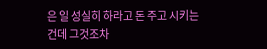은 일 성실히 하라고 돈 주고 시키는건데 그것조차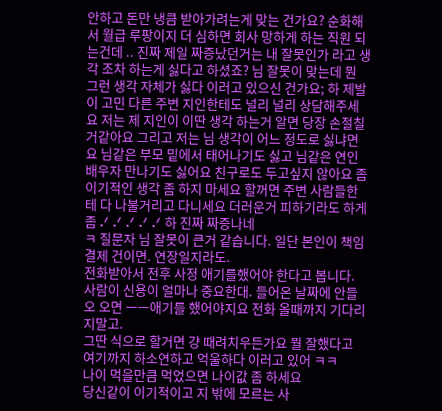안하고 돈만 냉큼 받아가려는게 맞는 건가요? 순화해서 월급 루팡이지 더 심하면 회사 망하게 하는 직원 되는건데 .. 진짜 제일 짜증났던거는 내 잘못인가 라고 생각 조차 하는게 싫다고 하셨죠? 님 잘못이 맞는데 뭔 그런 생각 자체가 싫다 이러고 있으신 건가요; 하 제발 이 고민 다른 주변 지인한테도 널리 널리 상담해주세요 저는 제 지인이 이딴 생각 하는거 알면 당장 손절칠거같아요 그리고 저는 님 생각이 어느 정도로 싫냐면요 님같은 부모 밑에서 태어나기도 싫고 님같은 연인 배우자 만나기도 싫어요 친구로도 두고싶지 않아요 좀 이기적인 생각 좀 하지 마세요 할꺼면 주변 사람들한테 다 나불거리고 다니세요 더러운거 피하기라도 하게 좀 .ᐟ .ᐟ .ᐟ .ᐟ .ᐟ 하 진짜 짜증나네
ㅋ 질문자 님 잘못이 큰거 같습니다. 일단 본인이 책임결제 건이면. 연장일지라도.
전화받아서 전후 사정 애기를했어야 한다고 봅니다. 사람이 신용이 얼마나 중요한대. 들어온 날짜에 안들오 오면 ㅡㅡ애기를 했어야지요 전화 올때까지 기다리지말고.
그딴 식으로 할거면 걍 때려치우든가요 뭘 잘했다고 여기까지 하소연하고 억울하다 이러고 있어 ㅋㅋ
나이 먹을만큼 먹었으면 나이값 좀 하세요
당신같이 이기적이고 지 밖에 모르는 사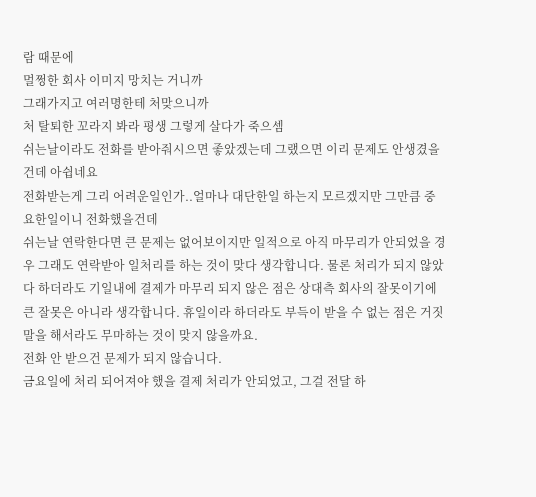람 때문에
멀쩡한 회사 이미지 망치는 거니까
그래가지고 여러명한테 처맞으니까
처 탈퇴한 꼬라지 봐라 평생 그렇게 살다가 죽으셈
쉬는날이라도 전화를 받아줘시으면 좋았겠는데 그랬으면 이리 문제도 안생겼을건데 아쉽네요
전화받는게 그리 어려운일인가..얼마나 대단한일 하는지 모르겠지만 그만큼 중요한일이니 전화했을건데
쉬는날 연락한다면 큰 문제는 없어보이지만 일적으로 아직 마무리가 안되었을 경우 그래도 연락받아 일처리를 하는 것이 맞다 생각합니다. 물론 처리가 되지 않았다 하더라도 기일내에 결제가 마무리 되지 않은 점은 상대측 회사의 잘못이기에 큰 잘못은 아니라 생각합니다. 휴일이라 하더라도 부득이 받을 수 없는 점은 거짓말을 해서라도 무마하는 것이 맞지 않을까요.
전화 안 받으건 문제가 되지 않습니다.
금요일에 처리 되어져야 했을 결제 처리가 안되었고, 그걸 전달 하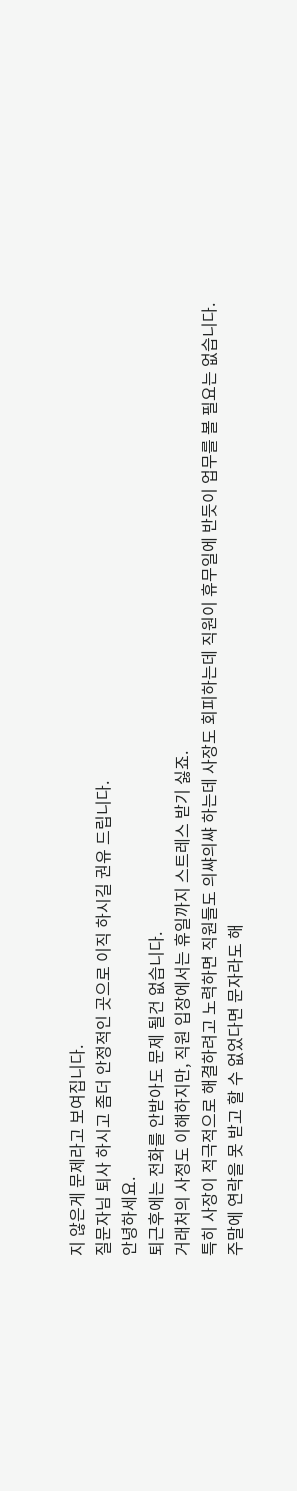지 않은게 문제라고 보여집니다.
질문자님 퇴사 하시고 좀더 안정적인 곳으로 이직 하시길 권유 드립니다.
안녕하세요.
퇴근후에는 전화를 안받아도 문제 될건 없습니다.
거래처의 사정도 이해하지만, 직원 입장에서는 휴일까지 스트레스 받기 싫죠.
특히 사장이 적극적으로 해결하려고 노력하면 직원들도 의쌰의쌰 하는데 사장도 회피하는데 직원이 휴무일에 반듯이 업무를 볼 필요는 없습니다.
주말에 연락을 못 받고 할 수 없었다면 문자라도 해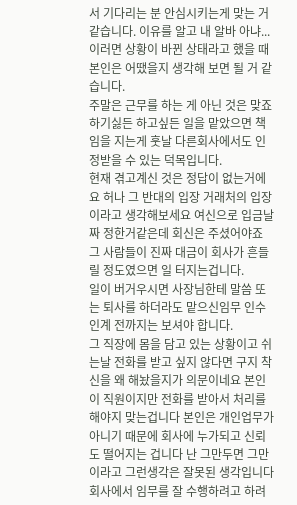서 기다리는 분 안심시키는게 맞는 거 같습니다. 이유를 알고 내 알바 아냐... 이러면 상황이 바뀐 상태라고 했을 때 본인은 어땠을지 생각해 보면 될 거 같습니다.
주말은 근무를 하는 게 아닌 것은 맞죠 하기싫든 하고싶든 일을 맡았으면 책임을 지는게 훗날 다른회사에서도 인정받을 수 있는 덕목입니다.
현재 겪고계신 것은 정답이 없는거에요 허나 그 반대의 입장 거래처의 입장이라고 생각해보세요 여신으로 입금날짜 정한거같은데 회신은 주셨어야죠 그 사람들이 진짜 대금이 회사가 흔들릴 정도였으면 일 터지는겁니다.
일이 버거우시면 사장님한테 말씀 또는 퇴사를 하더라도 맡으신임무 인수인계 전까지는 보셔야 합니다.
그 직장에 몸을 담고 있는 상황이고 쉬는날 전화를 받고 싶지 않다면 구지 착신을 왜 해놨을지가 의문이네요 본인이 직원이지만 전화를 받아서 처리를해야지 맞는겁니다 본인은 개인업무가 아니기 때문에 회사에 누가되고 신뢰도 떨어지는 겁니다 난 그만두면 그만이라고 그런생각은 잘못된 생각입니다
회사에서 임무를 잘 수행하려고 하려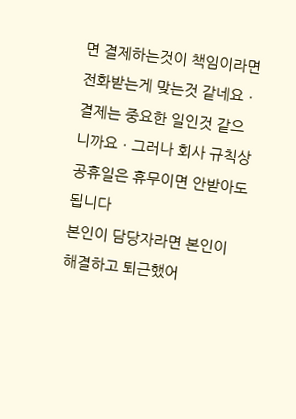면 결제하는것이 책임이라면 전화받는게 맞는것 같네요ㆍ결제는 중요한 일인것 같으니까요ㆍ그러나 회사 규칙상 공휴일은 휴무이면 안받아도 됩니다
본인이 담당자라면 본인이 해결하고 퇴근했어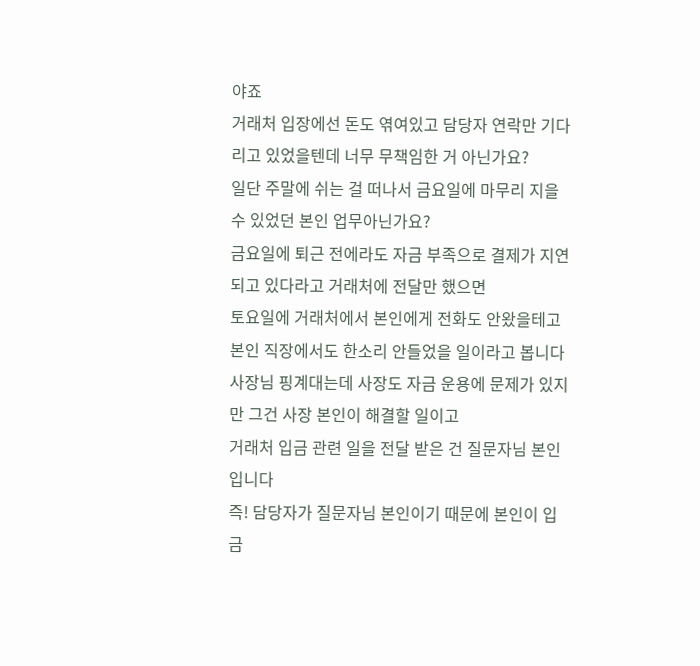야죠
거래처 입장에선 돈도 엮여있고 담당자 연락만 기다리고 있었을텐데 너무 무책임한 거 아닌가요?
일단 주말에 쉬는 걸 떠나서 금요일에 마무리 지을 수 있었던 본인 업무아닌가요?
금요일에 퇴근 전에라도 자금 부족으로 결제가 지연되고 있다라고 거래처에 전달만 했으면
토요일에 거래처에서 본인에게 전화도 안왔을테고 본인 직장에서도 한소리 안들었을 일이라고 봅니다
사장님 핑계대는데 사장도 자금 운용에 문제가 있지만 그건 사장 본인이 해결할 일이고
거래처 입금 관련 일을 전달 받은 건 질문자님 본인입니다
즉! 담당자가 질문자님 본인이기 때문에 본인이 입금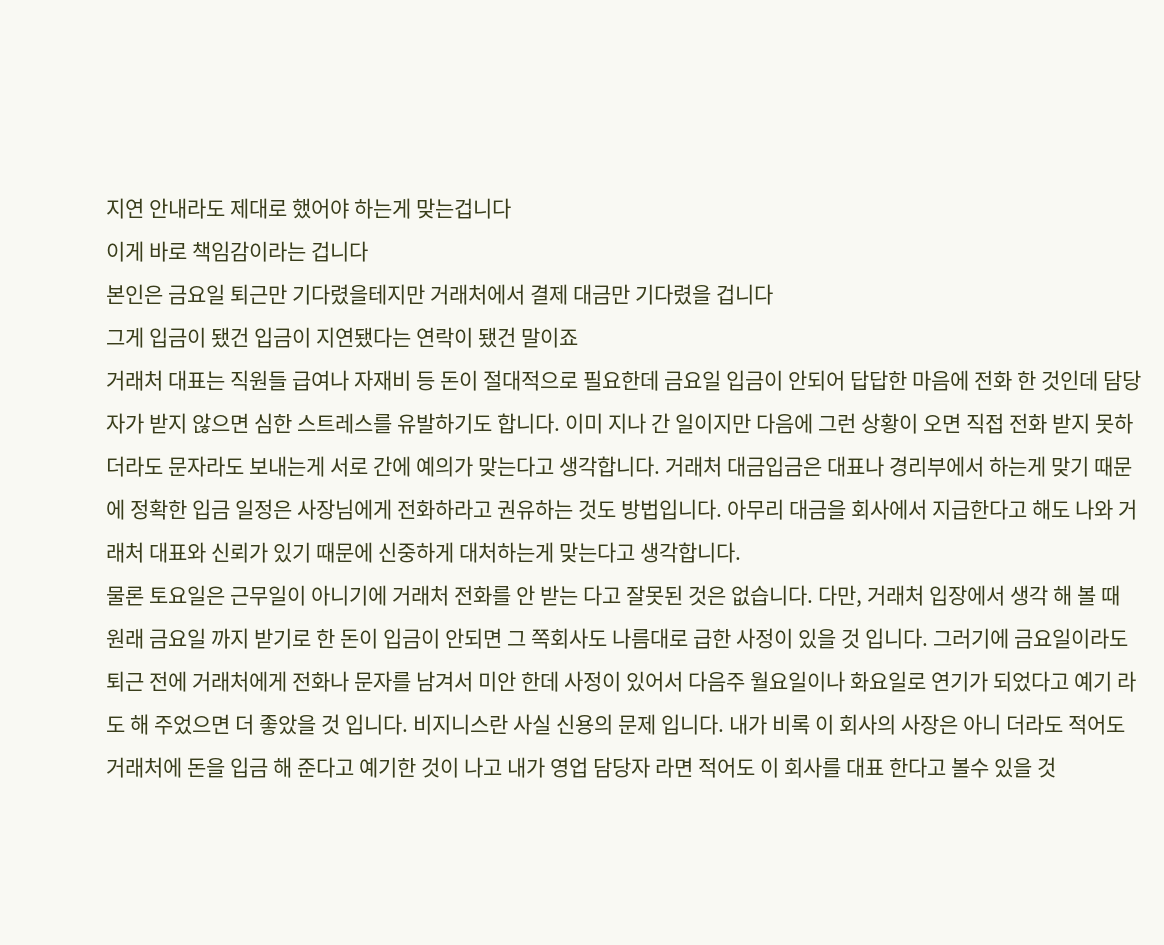지연 안내라도 제대로 했어야 하는게 맞는겁니다
이게 바로 책임감이라는 겁니다
본인은 금요일 퇴근만 기다렸을테지만 거래처에서 결제 대금만 기다렸을 겁니다
그게 입금이 됐건 입금이 지연됐다는 연락이 됐건 말이죠
거래처 대표는 직원들 급여나 자재비 등 돈이 절대적으로 필요한데 금요일 입금이 안되어 답답한 마음에 전화 한 것인데 담당자가 받지 않으면 심한 스트레스를 유발하기도 합니다. 이미 지나 간 일이지만 다음에 그런 상황이 오면 직접 전화 받지 못하더라도 문자라도 보내는게 서로 간에 예의가 맞는다고 생각합니다. 거래처 대금입금은 대표나 경리부에서 하는게 맞기 때문에 정확한 입금 일정은 사장님에게 전화하라고 권유하는 것도 방법입니다. 아무리 대금을 회사에서 지급한다고 해도 나와 거래처 대표와 신뢰가 있기 때문에 신중하게 대처하는게 맞는다고 생각합니다.
물론 토요일은 근무일이 아니기에 거래처 전화를 안 받는 다고 잘못된 것은 없습니다. 다만, 거래처 입장에서 생각 해 볼 때 원래 금요일 까지 받기로 한 돈이 입금이 안되면 그 쪽회사도 나름대로 급한 사정이 있을 것 입니다. 그러기에 금요일이라도 퇴근 전에 거래처에게 전화나 문자를 남겨서 미안 한데 사정이 있어서 다음주 월요일이나 화요일로 연기가 되었다고 예기 라도 해 주었으면 더 좋았을 것 입니다. 비지니스란 사실 신용의 문제 입니다. 내가 비록 이 회사의 사장은 아니 더라도 적어도 거래처에 돈을 입금 해 준다고 예기한 것이 나고 내가 영업 담당자 라면 적어도 이 회사를 대표 한다고 볼수 있을 것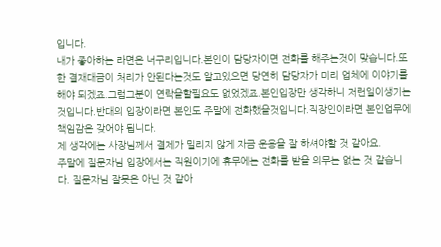입니다.
내가 좋아하는 라면은 너구리입니다.본인이 담당자이면 전화를 해주는것이 맞습니다.또한 결재대금이 처리가 안된다는것도 알고있으면 당연히 담당자가 미리 업체에 이야기를 해야 되겠죠.그럼그분이 연락을할필요도 없었겠죠.본인입장만 생각하니 저런일이생기는것입니다.반대의 입장이라면 본인도 주말에 전화했을것입니다.직장인이라면 본인업무에 책임감은 갖어야 됩니다.
제 생각에는 사장님께서 결제가 밀리지 않게 자금 운용을 잘 하셔야할 것 같아요.
주말에 질문자님 입장에서는 직원이기에 휴무에는 전화를 받을 의무는 없는 것 같습니다. 질문자님 잘못은 아닌 것 같아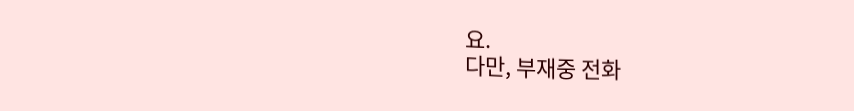요.
다만, 부재중 전화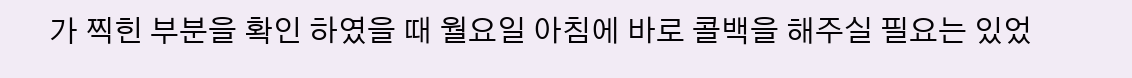가 찍힌 부분을 확인 하였을 때 월요일 아침에 바로 콜백을 해주실 필요는 있었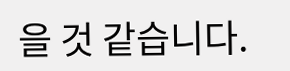을 것 같습니다.